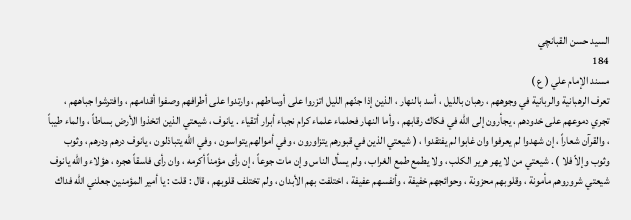السيد حسن القبانچي
184
مسند الإمام علي ( ع )
تعرف الرهبانية والربانية في وجوههم ، رهبان بالليل ، أسد بالنهار ، الذين إذا جنّهم الليل اتزروا على أوساطهم ، وارتدوا على أطرافهم وصفوا أقدامهم ، وافترشوا جباههم ، تجري دموعهم على خدودهم ، يجأرون إلى الله في فكاك رقابهم ، وأما النهار فحلماء علماء كرام نجباء أبرار أتقياء . يانوف ، شيعتي الذين اتخذوا الأرض بساطاً ، والماء طيباً ، والقرآن شعاراً ، إن شهدوا لم يعرفوا وان غابوا لم يفتقدوا ، ( شيعتي الذين في قبورهم يتزاورون ، وفي أموالهم يتواسون ، وفي الله يتباذلون ، يانوف درهم ودرهم ، وثوب وثوب وإلاّ فلا ) . شيعتي من لا يهر هرير الكلب ، ولا يطمع طمع الغراب ، ولم يسأل الناس وإن مات جوعاً ، إن رأى مؤمناً أكرمه ، وان رأى فاسقاً هجره ، هؤلاء والله يانوف شيعتي شروروهم مأمونة ، وقلوبهم محزونة ، وحوائجهم خفيفة ، وأنفسهم عفيفة ، اختلفت بهم الأبدان ، ولم تختلف قلوبهم ، قال : قلت : يا أمير المؤمنين جعلني الله فداك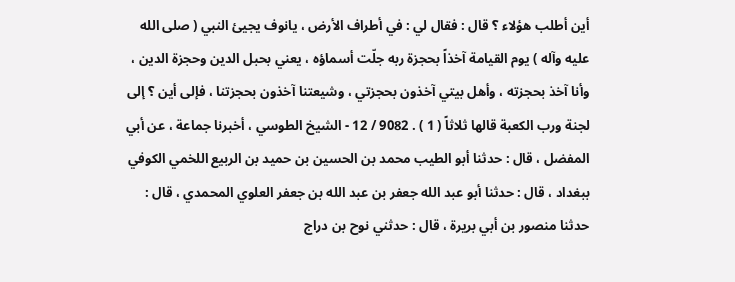أين أطلب هؤلاء ؟ قال : فقال لي : في أطراف الأرض ، يانوف يجيئ النبي ( صلى الله عليه وآله ) يوم القيامة آخذاً بحجزة ربه جلّت أسماؤه ، يعني بحبل الدين وحجزة الدين ، وأنا آخذ بحجزته ، وأهل بيتي آخذون بحجزتي ، وشيعتنا آخذون بحجزتنا ، فإلى أين ؟ إلى لجنة ورب الكعبة قالها ثلاثاً ( 1 ) . 9082 / 12 - الشيخ الطوسي ، أخبرنا جماعة ، عن أبي المفضل ، قال : حدثنا أبو الطيب محمد بن الحسين بن حميد بن الربيع اللخمي الكوفي ببغداد ، قال : حدثنا أبو عبد الله جعفر بن عبد الله بن جعفر العلوي المحمدي ، قال : حدثنا منصور بن أبي بريرة ، قال : حدثني نوح بن دراج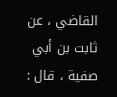القاضي ، عن ثابت بن أبي صفية ، قال :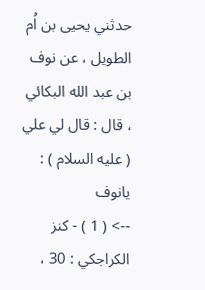حدثني يحيى بن اُم الطويل ، عن نوف بن عبد الله البكائي ، قال : قال لي علي ( عليه السلام ) : يانوف
--> ( 1 ) - كنز الكراجكي : 30 ،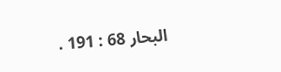البحار 68 : 191 .